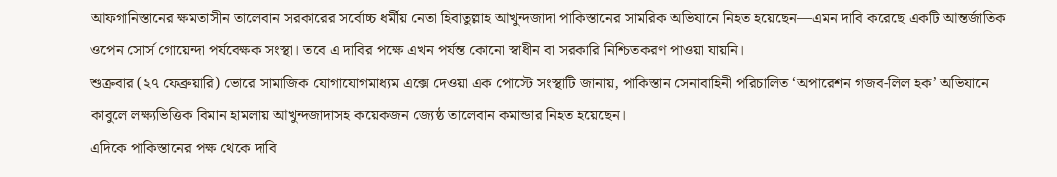আফগানিস্তানের ক্ষমতাসীন তালেবান সরকারের সর্বোচ্চ ধর্মীয় নেতা হিবাতুল্লাহ আখুন্দজাদা পাকিস্তানের সামরিক অভিযানে নিহত হয়েছেন—এমন দাবি করেছে একটি আন্তর্জাতিক ওপেন সোর্স গোয়েন্দা পর্যবেক্ষক সংস্থা। তবে এ দাবির পক্ষে এখন পর্যন্ত কোনো স্বাধীন বা সরকারি নিশ্চিতকরণ পাওয়া যায়নি।
শুক্রবার (২৭ ফেব্রুয়ারি) ভোরে সামাজিক যোগাযোগমাধ্যম এক্সে দেওয়া এক পোস্টে সংস্থাটি জানায়, পাকিস্তান সেনাবাহিনী পরিচালিত ‘অপারেশন গজব-লিল হক’ অভিযানে কাবুলে লক্ষ্যভিত্তিক বিমান হামলায় আখুন্দজাদাসহ কয়েকজন জ্যেষ্ঠ তালেবান কমান্ডার নিহত হয়েছেন।
এদিকে পাকিস্তানের পক্ষ থেকে দাবি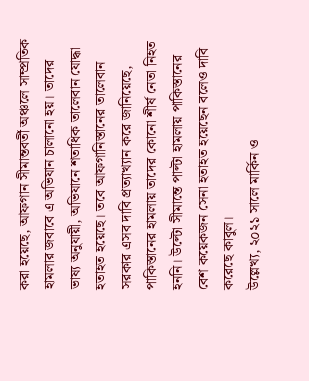করা হয়েছে, আফগান সীমান্তবর্তী অঞ্চলে সাম্প্রতিক হামলার জবাবে এ অভিযান চালানো হয়। তাদের ভাষ্য অনুযায়ী, অভিযানে শতাধিক তালেবান যোদ্ধা হতাহত হয়েছে। তবে আফগানিস্তানের তালেবান সরকার এসব দাবি প্রত্যাখ্যান করে জানিয়েছে, পাকিস্তানের হামলায় তাদের কোনো শীর্ষ নেতা নিহত হননি। উল্টো সীমান্তে পাল্টা হামলায় পাকিস্তানের বেশ কয়েকজন সেনা হতাহত হয়েছেন বলেও দাবি করেছে কাবুল।
উল্লেখ্য, ২০২১ সালে মার্কিন ও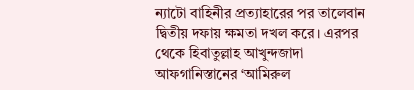ন্যাটো বাহিনীর প্রত্যাহারের পর তালেবান দ্বিতীয় দফায় ক্ষমতা দখল করে। এরপর থেকে হিবাতুল্লাহ আখুন্দজাদা আফগানিস্তানের ‘আমিরুল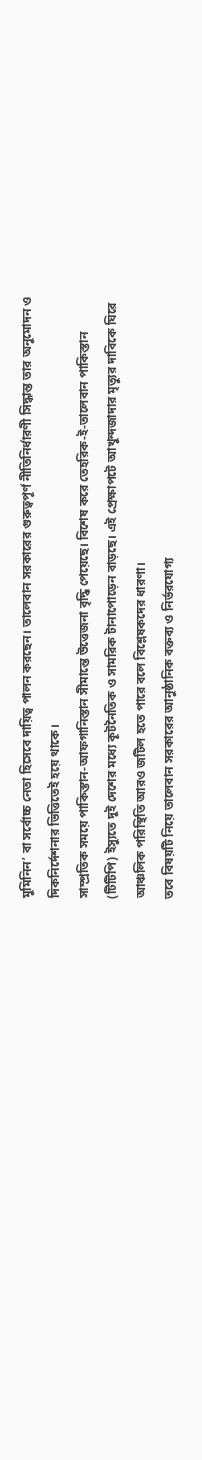মুমিনিন’ বা সর্বোচ্চ নেতা হিসেবে দায়িত্ব পালন করছেন। তালেবান সরকারের গুরুত্বপূর্ণ নীতিনির্ধারণী সিদ্ধান্ত তার অনুমোদন ও দিকনির্দেশনার ভিত্তিতেই হয়ে থাকে।
সাম্প্রতিক সময়ে পাকিস্তান-আফগানিস্তান সীমান্তে উত্তেজনা বৃদ্ধি পেয়েছে। বিশেষ করে তেহরিক-ই-তালেবান পাকিস্তান (টিটিপি) ইস্যুতে দুই দেশের মধ্যে কূটনৈতিক ও সামরিক টানাপোড়েন বাড়ছে। এই প্রেক্ষাপটে আখুন্দজাদার মৃত্যুর দাবিকে ঘিরে আঞ্চলিক পরিস্থিতি আরও জটিল হতে পারে বলে বিশ্লেষকদের ধারণা।
তবে বিষয়টি নিয়ে তালেবান সরকারের আনুষ্ঠানিক বক্তব্য ও নির্ভরযোগ্য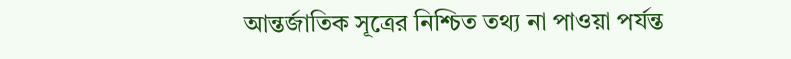আন্তর্জাতিক সূত্রের নিশ্চিত তথ্য না পাওয়া পর্যন্ত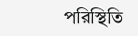পরিস্থিতি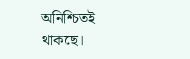অনিশ্চিতই থাকছে।